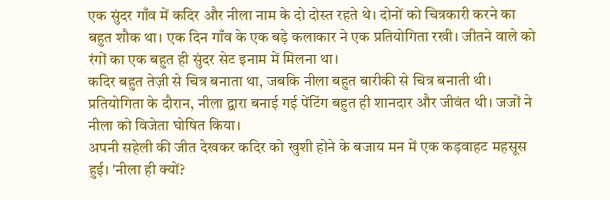एक सुंदर गाँव में कदिर और नीला नाम के दो दोस्त रहते थे। दोनों को चित्रकारी करने का बहुत शौक था। एक दिन गाँव के एक बड़े कलाकार ने एक प्रतियोगिता रखी। जीतने वाले को रंगों का एक बहुत ही सुंदर सेट इनाम में मिलना था।
कदिर बहुत तेज़ी से चित्र बनाता था, जबकि नीला बहुत बारीकी से चित्र बनाती थी। प्रतियोगिता के दौरान, नीला द्वारा बनाई गई पेंटिंग बहुत ही शानदार और जीवंत थी। जजों ने नीला को विजेता घोषित किया।
अपनी सहेली की जीत देखकर कदिर को खुशी होने के बजाय मन में एक कड़वाहट महसूस हुई। 'नीला ही क्यों?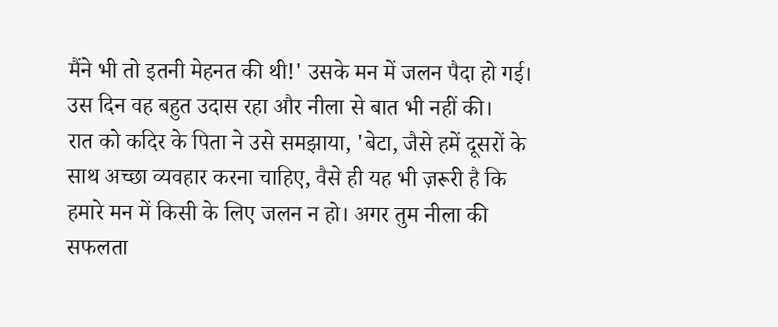मैंने भी तो इतनी मेहनत की थी!' उसके मन में जलन पैदा हो गई। उस दिन वह बहुत उदास रहा और नीला से बात भी नहीं की।
रात को कदिर के पिता ने उसे समझाया, 'बेटा, जैसे हमें दूसरों के साथ अच्छा व्यवहार करना चाहिए, वैसे ही यह भी ज़रूरी है कि हमारे मन में किसी के लिए जलन न हो। अगर तुम नीला की सफलता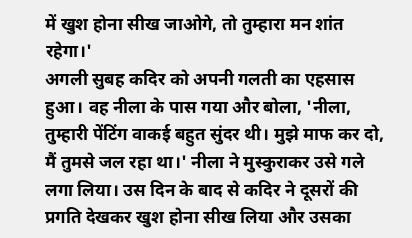में खुश होना सीख जाओगे, तो तुम्हारा मन शांत रहेगा।'
अगली सुबह कदिर को अपनी गलती का एहसास हुआ। वह नीला के पास गया और बोला, 'नीला, तुम्हारी पेंटिंग वाकई बहुत सुंदर थी। मुझे माफ कर दो, मैं तुमसे जल रहा था।' नीला ने मुस्कुराकर उसे गले लगा लिया। उस दिन के बाद से कदिर ने दूसरों की प्रगति देखकर खुश होना सीख लिया और उसका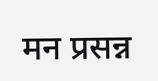मन प्रसन्न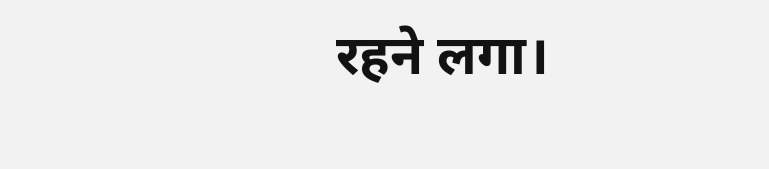रहने लगा।